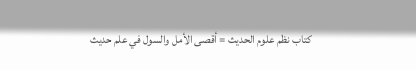كتاب نظم علوم الحديث = أقصى الأمل والسول في علم حديث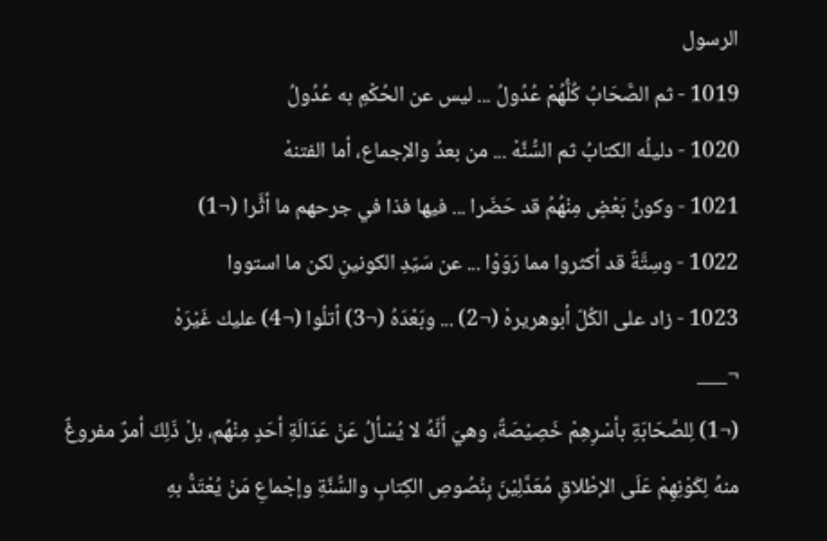الرسول
1019 - ثم الصَّحَابُ كُلُّهُمْ عُدُولُ ... ليس عن الحُكْمِ به عُدُولُ
1020 - دليلُه الكتابُ ثم السُّنَّهْ ... من بعدُ والإجماع، أما الفتنهْ
1021 - وكونُ بَعْضٍ مِنْهُمُ قد حَضَرا ... فيها فذا في جرحهم ما أثَّرا (¬1)
1022 - وسِتَّةٌ قد أكثروا مما رَوَوْا ... عن سَيّدِ الكونينِ لكن ما استووا
1023 - زاد على الكُلّ أبوهريرهْ (¬2) ... وبَعْدَهُ (¬3) أتلُوا (¬4) عليك غَيْرَهْ
¬___
(¬1) لِلصَّحَابَةِ بأسْرِهِمْ خَصِيْصَةٌ، وهيَ أنَّهُ لا يُسْألُ عَنْ عَدَالَةِ أحَدٍ مِنْهُم، بلْ ذَلِكَ أمرٌ مفروغٌ منهُ لِكَوْنِهِمْ عَلَى الإطْلاقِ مُعَدَّلِيْنَ بِنُصُوصِ الكِتابِ والسُّنَّةِ وإجْماعِ مَنْ يُعْتَدُّ بهِ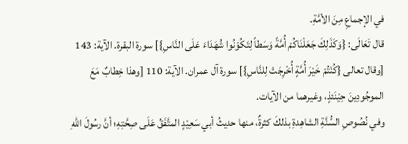في الإجماعِ مِنَ الأمَّةِ.
قال تَعَالَى: {وَكَذَلِكَ جَعَلْنَاكُمْ أُمَّةً وَسَطاً لِتَكُوْنُوا شُهَدَاءَ عَلَى النَّاسِ}] سورة البقرة. الآية: 143 [وقال تعالى {كُنْتُمْ خَيْرَ أُمَّةٍ أُخْرِجَتْ لِلنَّاسِ}] سورة آل عمران. الآية: 110 [وهذا خِطابٌ مَعَ الموجُودِينَ حِيْنَئذٍ، وغيرهما من الآيات.
وفي نُصُوصِ السُّنَّةِ الشاهِدةِ بذلكَ كثرةٌ، منها حديثُ أبي سَعِيْدٍ المتَّفَقُ عَلَى صِحَّتِهِ؛ أنَّ رسُولَ اللهِ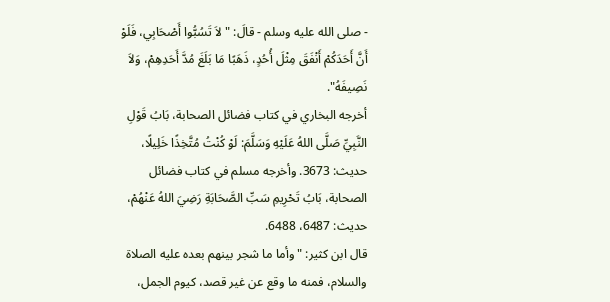- صلى الله عليه وسلم - قالَ: " لاَ تَسُبُّوا أَصْحَابِي، فَلَوْ أَنَّ أَحَدَكُمْ أَنْفَقَ مِثْلَ أُحُدٍ، ذَهَبًا مَا بَلَغَ مُدَّ أَحَدِهِمْ، وَلاَ نَصِيفَهُ".
أخرجه البخاري في كتاب فضائل الصحابة، بَابُ قَوْلِ النَّبِيِّ صَلَّى اللهُ عَلَيْهِ وَسَلَّمَ: لَوْ كُنْتُ مُتَّخِذًا خَلِيلًا، حديث: 3673. وأخرجه مسلم في كتاب فضائل الصحابة، بَابُ تَحْرِيمِ سَبِّ الصَّحَابَةِ رَضِيَ اللهُ عَنْهُمْ، حديث: 6487، 6488.
قال ابن كثير: " وأما ما شجر بينهم بعده عليه الصلاة والسلام، فمنه ما وقع عن غير قصد، كيوم الجمل،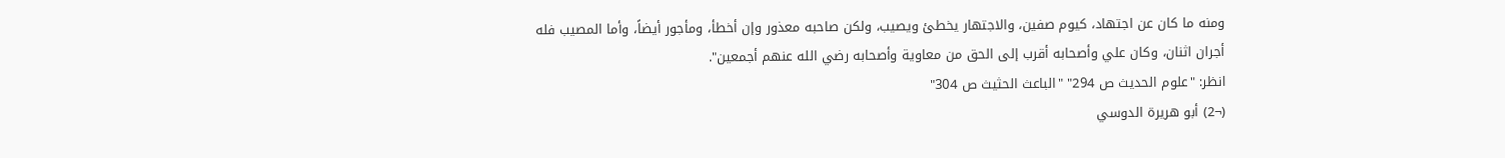ومنه ما كان عن اجتهاد، كيوم صفين، والاجتهار يخطئ ويصيب، ولكن صاحبه معذور وإن أخطأ، ومأجور أيضاً، وأما المصيب فله أجران اثنان، وكان علي وأصحابه أقرب إلى الحق من معاوية وأصحابه رضي الله عنهم أجمعين".
انظر: "علوم الحديث ص 294" "الباعث الحثيث ص 304"
(¬2) أبو هريرة الدوسي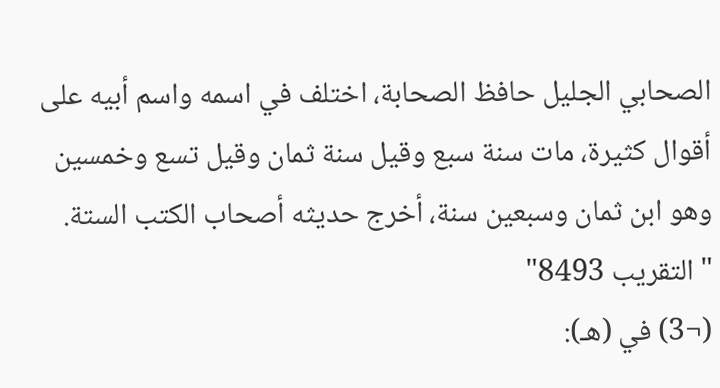الصحابي الجليل حافظ الصحابة، اختلف في اسمه واسم أبيه على أقوال كثيرة، مات سنة سبع وقيل سنة ثمان وقيل تسع وخمسين وهو ابن ثمان وسبعين سنة، أخرج حديثه أصحاب الكتب الستة. "التقريب 8493"
(¬3) في (هـ):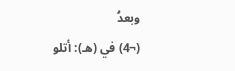وبعدُ
(¬4) في (هـ): أتلو